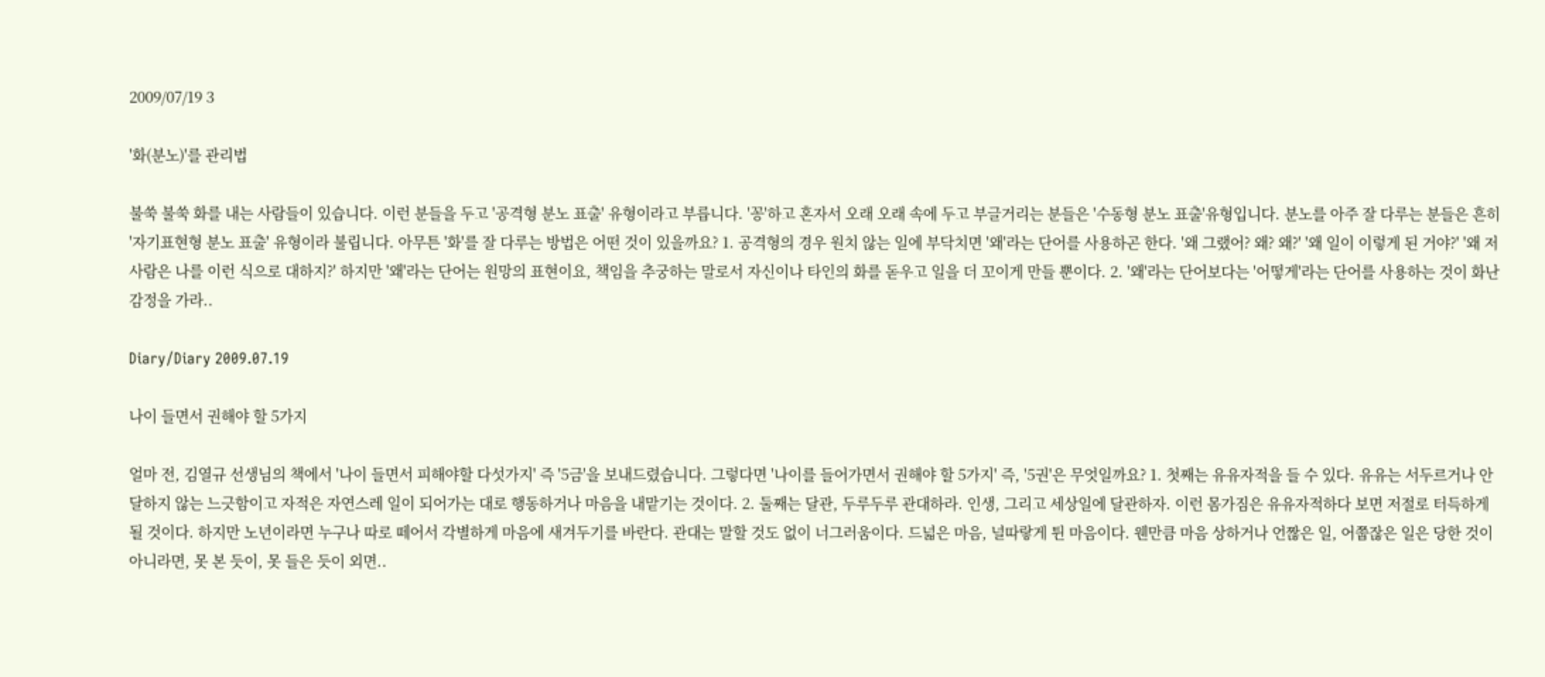2009/07/19 3

'화(분노)'를 관리법

불쑥 불쑥 화를 내는 사람들이 있습니다. 이런 분들을 두고 '공격형 분노 표출' 유형이라고 부릅니다. '꽁'하고 혼자서 오래 오래 속에 두고 부글거리는 분들은 '수동형 분노 표출'유형입니다. 분노를 아주 잘 다루는 분들은 흔히 '자기표현형 분노 표출' 유형이라 불립니다. 아무튼 '화'를 잘 다루는 방법은 어떤 것이 있을까요? 1. 공격형의 경우 원치 않는 일에 부닥치면 '왜'라는 단어를 사용하곤 한다. '왜 그랬어? 왜? 왜?' '왜 일이 이렇게 된 거야?' '왜 저 사람은 나를 이런 식으로 대하지?' 하지만 '왜'라는 단어는 원망의 표현이요, 책임을 추궁하는 말로서 자신이나 타인의 화를 돋우고 일을 더 꼬이게 만들 뿐이다. 2. '왜'라는 단어보다는 '어떻게'라는 단어를 사용하는 것이 화난 감정을 가라..

Diary/Diary 2009.07.19

나이 들면서 권해야 할 5가지

얼마 전, 김열규 선생님의 책에서 '나이 들면서 피해야할 다섯가지' 즉 '5금'을 보내드렸습니다. 그렇다면 '나이를 들어가면서 권해야 할 5가지' 즉, '5권'은 무엇일까요? 1. 첫째는 유유자적을 들 수 있다. 유유는 서두르거나 안달하지 않는 느긋함이고 자적은 자연스레 일이 되어가는 대로 행동하거나 마음을 내맡기는 것이다. 2. 둘째는 달관, 두루두루 관대하라. 인생, 그리고 세상일에 달관하자. 이런 몸가짐은 유유자적하다 보면 저절로 터득하게 될 것이다. 하지만 노년이라면 누구나 따로 떼어서 각별하게 마음에 새겨두기를 바란다. 관대는 말할 것도 없이 너그러움이다. 드넓은 마음, 널따랗게 튄 마음이다. 웬만큼 마음 상하거나 언짢은 일, 어쭙잖은 일은 당한 것이 아니라면, 못 본 듯이, 못 들은 듯이 외면..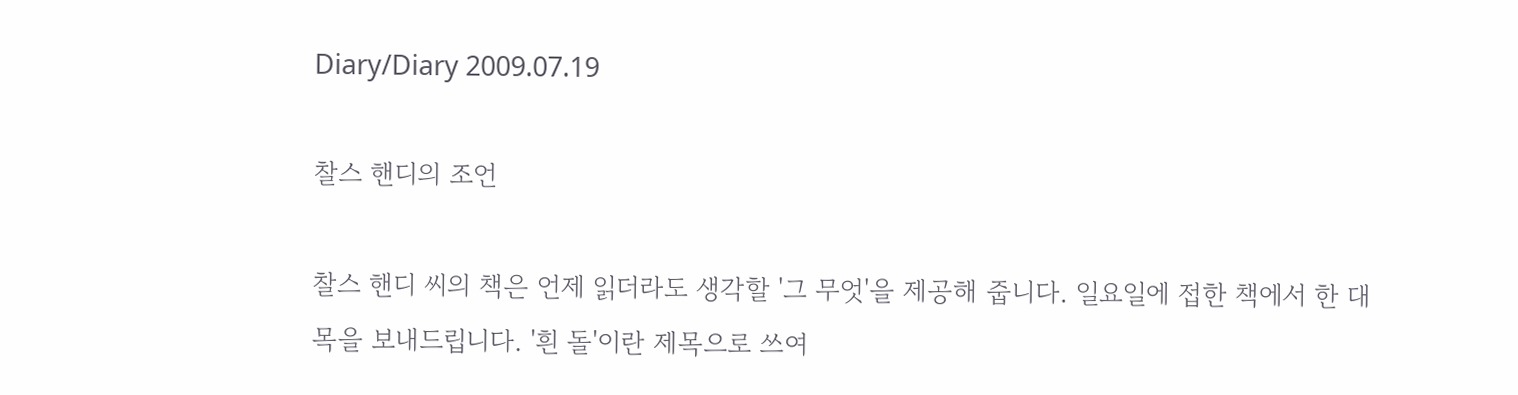Diary/Diary 2009.07.19

찰스 핸디의 조언

찰스 핸디 씨의 책은 언제 읽더라도 생각할 '그 무엇'을 제공해 줍니다. 일요일에 접한 책에서 한 대목을 보내드립니다. '흰 돌'이란 제목으로 쓰여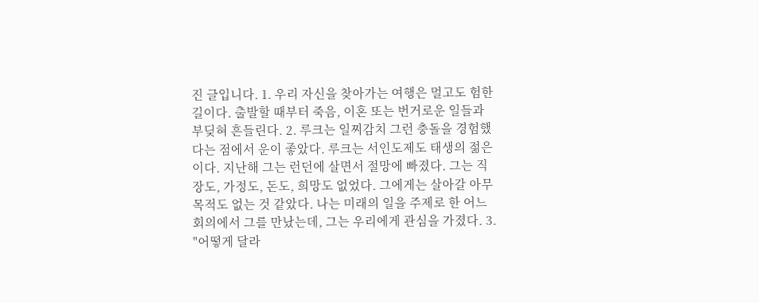진 글입니다. 1. 우리 자신을 찾아가는 여행은 멀고도 험한 길이다. 출발할 때부터 죽음, 이혼 또는 번거로운 일들과 부딪혀 흔들린다. 2. 루크는 일찌감치 그런 충돌을 경험했다는 점에서 운이 좋았다. 루크는 서인도제도 태생의 젊은이다. 지난해 그는 런던에 살면서 절망에 빠졌다. 그는 직장도, 가정도, 돈도, 희망도 없었다. 그에게는 살아갈 아무 목적도 없는 것 같았다. 나는 미래의 일을 주제로 한 어느 회의에서 그를 만났는데, 그는 우리에게 관심을 가졌다. 3. "어떻게 달라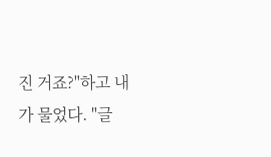진 거죠?"하고 내가 물었다. "글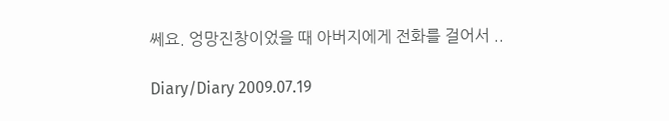쎄요. 엉망진창이었을 때 아버지에게 전화를 걸어서 ..

Diary/Diary 2009.07.19